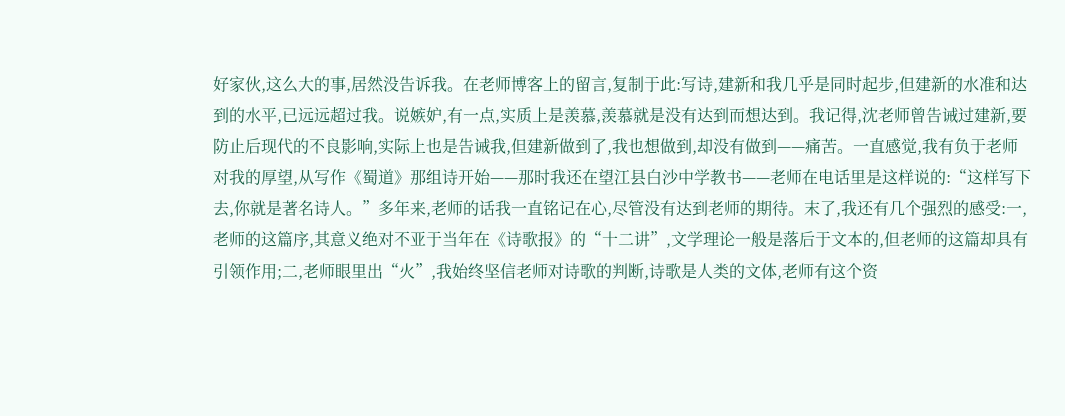好家伙,这么大的事,居然没告诉我。在老师博客上的留言,复制于此:写诗,建新和我几乎是同时起步,但建新的水准和达到的水平,已远远超过我。说嫉妒,有一点,实质上是羡慕,羡慕就是没有达到而想达到。我记得,沈老师曾告诫过建新,要防止后现代的不良影响,实际上也是告诫我,但建新做到了,我也想做到,却没有做到——痛苦。一直感觉,我有负于老师对我的厚望,从写作《蜀道》那组诗开始——那时我还在望江县白沙中学教书——老师在电话里是这样说的:“这样写下去,你就是著名诗人。”多年来,老师的话我一直铭记在心,尽管没有达到老师的期待。末了,我还有几个强烈的感受:一,老师的这篇序,其意义绝对不亚于当年在《诗歌报》的“十二讲”,文学理论一般是落后于文本的,但老师的这篇却具有引领作用;二,老师眼里出“火”,我始终坚信老师对诗歌的判断,诗歌是人类的文体,老师有这个资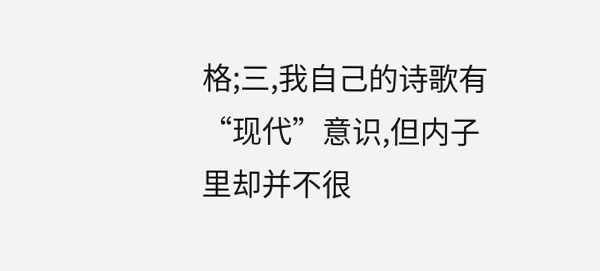格;三,我自己的诗歌有“现代”意识,但内子里却并不很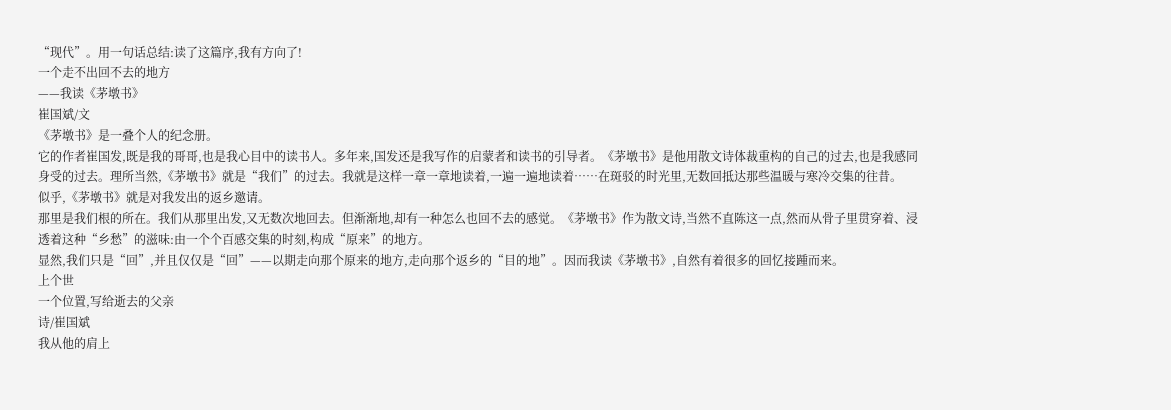“现代”。用一句话总结:读了这篇序,我有方向了!
一个走不出回不去的地方
——我读《茅墩书》
崔国斌/文
《茅墩书》是一叠个人的纪念册。
它的作者崔国发,既是我的哥哥,也是我心目中的读书人。多年来,国发还是我写作的启蒙者和读书的引导者。《茅墩书》是他用散文诗体裁重构的自己的过去,也是我感同身受的过去。理所当然,《茅墩书》就是“我们”的过去。我就是这样一章一章地读着,一遍一遍地读着……在斑驳的时光里,无数回抵达那些温暖与寒冷交集的往昔。
似乎,《茅墩书》就是对我发出的返乡邀请。
那里是我们根的所在。我们从那里出发,又无数次地回去。但渐渐地,却有一种怎么也回不去的感觉。《茅墩书》作为散文诗,当然不直陈这一点,然而从骨子里贯穿着、浸透着这种“乡愁”的滋味:由一个个百感交集的时刻,构成“原来”的地方。
显然,我们只是“回”,并且仅仅是“回”——以期走向那个原来的地方,走向那个返乡的“目的地”。因而我读《茅墩书》,自然有着很多的回忆接踵而来。
上个世
一个位置,写给逝去的父亲
诗/崔国斌
我从他的肩上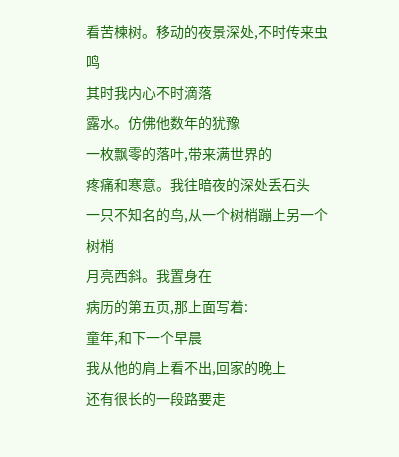看苦楝树。移动的夜景深处,不时传来虫鸣
其时我内心不时滴落
露水。仿佛他数年的犹豫
一枚飘零的落叶,带来满世界的
疼痛和寒意。我往暗夜的深处丢石头
一只不知名的鸟,从一个树梢蹦上另一个树梢
月亮西斜。我置身在
病历的第五页,那上面写着:
童年,和下一个早晨
我从他的肩上看不出,回家的晚上
还有很长的一段路要走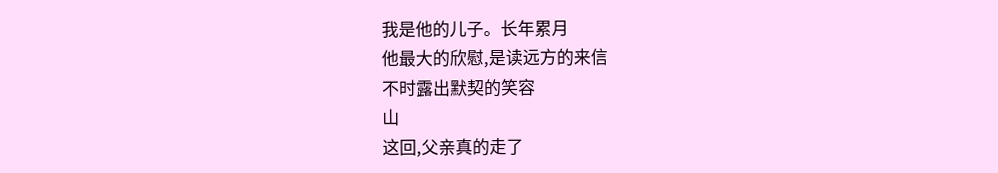我是他的儿子。长年累月
他最大的欣慰,是读远方的来信
不时露出默契的笑容
山
这回,父亲真的走了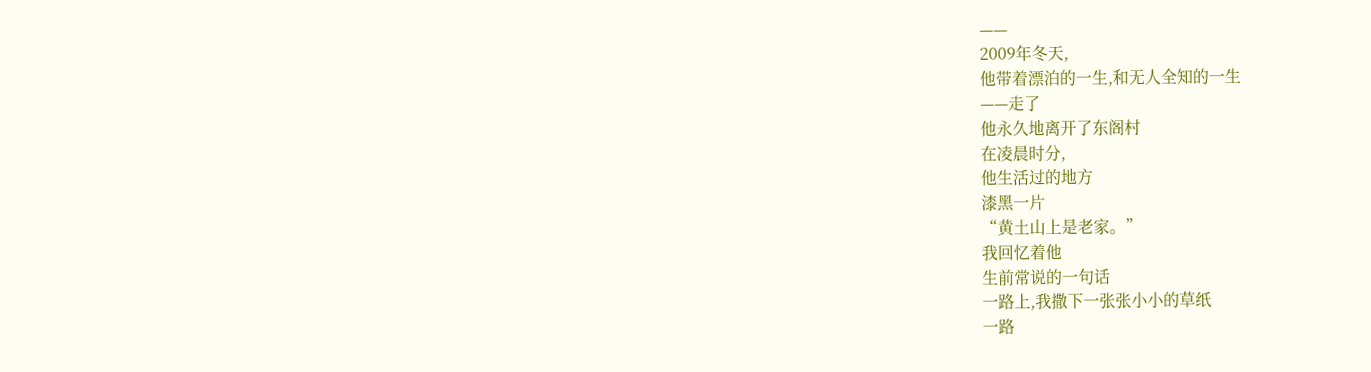——
2009年冬天,
他带着漂泊的一生,和无人全知的一生
——走了
他永久地离开了东阁村
在凌晨时分,
他生活过的地方
漆黑一片
“黄土山上是老家。”
我回忆着他
生前常说的一句话
一路上,我撒下一张张小小的草纸
一路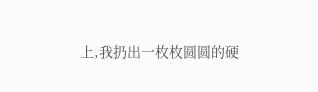上,我扔出一枚枚圆圆的硬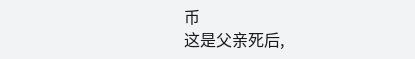币
这是父亲死后,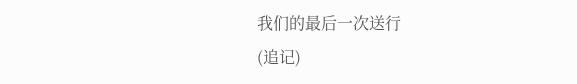我们的最后一次送行
(追记)